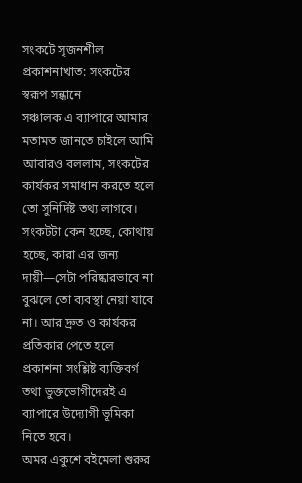সংকটে সৃজনশীল প্রকাশনাখাত: সংকটের স্বরূপ সন্ধানে
সঞ্চালক এ ব্যাপারে আমার মতামত জানতে চাইলে আমি আবারও বললাম, সংকটের কার্যকর সমাধান করতে হলে তো সুনির্দিষ্ট তথ্য লাগবে। সংকটটা কেন হচ্ছে, কোথায় হচ্ছে, কারা এর জন্য দায়ী—সেটা পরিষ্কারভাবে না বুঝলে তো ব্যবস্থা নেয়া যাবে না। আর দ্রুত ও কার্যকর প্রতিকার পেতে হলে প্রকাশনা সংশ্লিষ্ট ব্যক্তিবর্গ তথা ভুক্তভোগীদেরই এ ব্যাপারে উদ্যোগী ভূমিকা নিতে হবে।
অমর একুশে বইমেলা শুরুর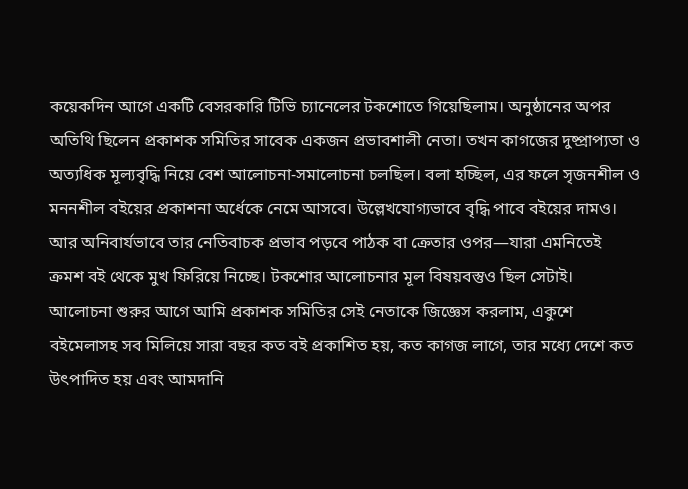কয়েকদিন আগে একটি বেসরকারি টিভি চ্যানেলের টকশোতে গিয়েছিলাম। অনুষ্ঠানের অপর অতিথি ছিলেন প্রকাশক সমিতির সাবেক একজন প্রভাবশালী নেতা। তখন কাগজের দুষ্প্রাপ্যতা ও অত্যধিক মূল্যবৃদ্ধি নিয়ে বেশ আলোচনা-সমালোচনা চলছিল। বলা হচ্ছিল, এর ফলে সৃজনশীল ও মননশীল বইয়ের প্রকাশনা অর্ধেকে নেমে আসবে। উল্লেখযোগ্যভাবে বৃদ্ধি পাবে বইয়ের দামও। আর অনিবার্যভাবে তার নেতিবাচক প্রভাব পড়বে পাঠক বা ক্রেতার ওপর—যারা এমনিতেই ক্রমশ বই থেকে মুখ ফিরিয়ে নিচ্ছে। টকশোর আলোচনার মূল বিষয়বস্তুও ছিল সেটাই।
আলোচনা শুরুর আগে আমি প্রকাশক সমিতির সেই নেতাকে জিজ্ঞেস করলাম, একুশে বইমেলাসহ সব মিলিয়ে সারা বছর কত বই প্রকাশিত হয়, কত কাগজ লাগে, তার মধ্যে দেশে কত উৎপাদিত হয় এবং আমদানি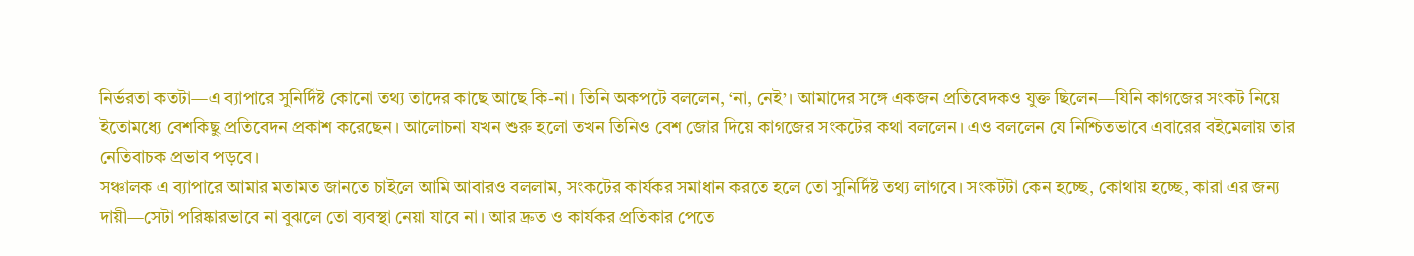নির্ভরতা কতটা—এ ব্যাপারে সুনির্দিষ্ট কোনো তথ্য তাদের কাছে আছে কি-না। তিনি অকপটে বললেন, ‘না, নেই’। আমাদের সঙ্গে একজন প্রতিবেদকও যুক্ত ছিলেন—যিনি কাগজের সংকট নিয়ে ইতোমধ্যে বেশকিছু প্রতিবেদন প্রকাশ করেছেন। আলোচনা যখন শুরু হলো তখন তিনিও বেশ জোর দিয়ে কাগজের সংকটের কথা বললেন। এও বললেন যে নিশ্চিতভাবে এবারের বইমেলায় তার নেতিবাচক প্রভাব পড়বে।
সঞ্চালক এ ব্যাপারে আমার মতামত জানতে চাইলে আমি আবারও বললাম, সংকটের কার্যকর সমাধান করতে হলে তো সুনির্দিষ্ট তথ্য লাগবে। সংকটটা কেন হচ্ছে, কোথায় হচ্ছে, কারা এর জন্য দায়ী—সেটা পরিষ্কারভাবে না বুঝলে তো ব্যবস্থা নেয়া যাবে না। আর দ্রুত ও কার্যকর প্রতিকার পেতে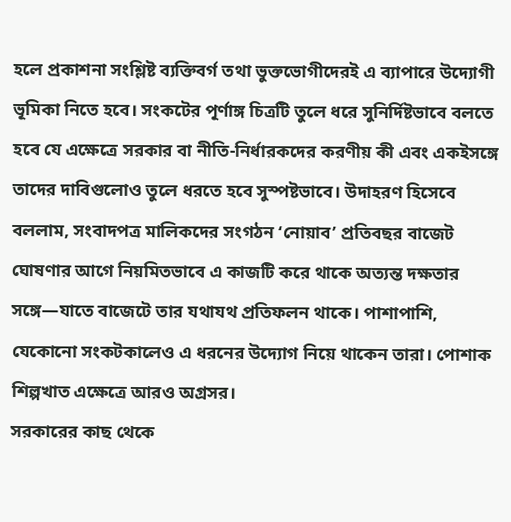হলে প্রকাশনা সংশ্লিষ্ট ব্যক্তিবর্গ তথা ভুক্তভোগীদেরই এ ব্যাপারে উদ্যোগী ভূমিকা নিতে হবে। সংকটের পূর্ণাঙ্গ চিত্রটি তুলে ধরে সুনির্দিষ্টভাবে বলতে হবে যে এক্ষেত্রে সরকার বা নীতি-নির্ধারকদের করণীয় কী এবং একইসঙ্গে তাদের দাবিগুলোও তুলে ধরতে হবে সুস্পষ্টভাবে। উদাহরণ হিসেবে বললাম, সংবাদপত্র মালিকদের সংগঠন ‘নোয়াব’ প্রতিবছর বাজেট ঘোষণার আগে নিয়মিতভাবে এ কাজটি করে থাকে অত্যন্ত দক্ষতার সঙ্গে—যাতে বাজেটে তার যথাযথ প্রতিফলন থাকে। পাশাপাশি, যেকোনো সংকটকালেও এ ধরনের উদ্যোগ নিয়ে থাকেন তারা। পোশাক শিল্পখাত এক্ষেত্রে আরও অগ্রসর।
সরকারের কাছ থেকে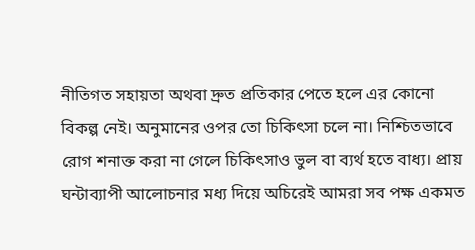নীতিগত সহায়তা অথবা দ্রুত প্রতিকার পেতে হলে এর কোনো বিকল্প নেই। অনুমানের ওপর তো চিকিৎসা চলে না। নিশ্চিতভাবে রোগ শনাক্ত করা না গেলে চিকিৎসাও ভুল বা ব্যর্থ হতে বাধ্য। প্রায় ঘন্টাব্যাপী আলোচনার মধ্য দিয়ে অচিরেই আমরা সব পক্ষ একমত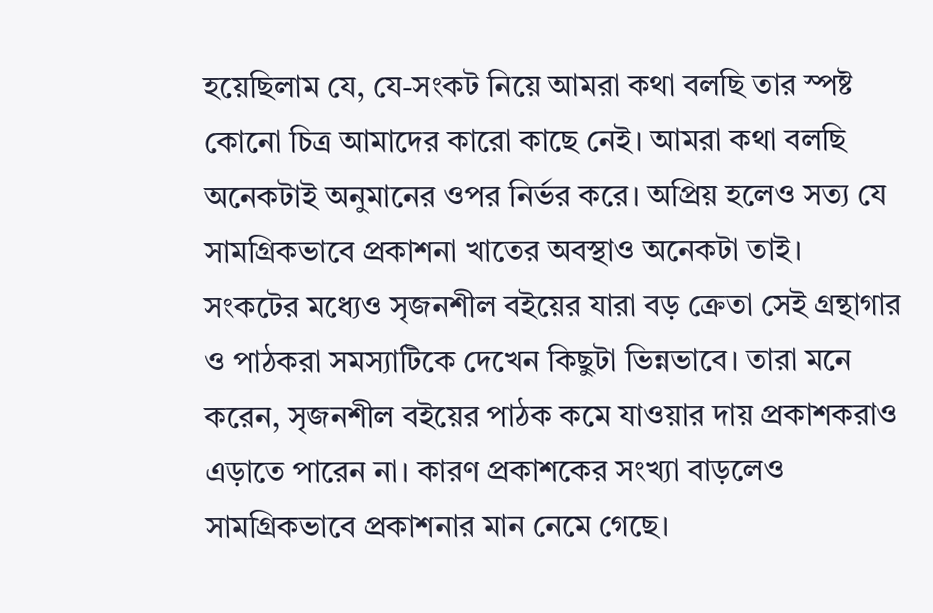হয়েছিলাম যে, যে-সংকট নিয়ে আমরা কথা বলছি তার স্পষ্ট কোনো চিত্র আমাদের কারো কাছে নেই। আমরা কথা বলছি অনেকটাই অনুমানের ওপর নির্ভর করে। অপ্রিয় হলেও সত্য যে সামগ্রিকভাবে প্রকাশনা খাতের অবস্থাও অনেকটা তাই।
সংকটের মধ্যেও সৃজনশীল বইয়ের যারা বড় ক্রেতা সেই গ্রন্থাগার ও পাঠকরা সমস্যাটিকে দেখেন কিছুটা ভিন্নভাবে। তারা মনে করেন, সৃজনশীল বইয়ের পাঠক কমে যাওয়ার দায় প্রকাশকরাও এড়াতে পারেন না। কারণ প্রকাশকের সংখ্যা বাড়লেও সামগ্রিকভাবে প্রকাশনার মান নেমে গেছে।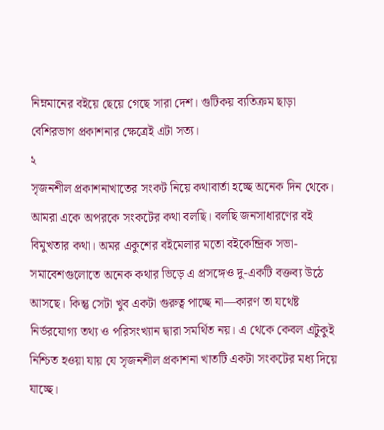নিম্নমানের বইয়ে ছেয়ে গেছে সারা দেশ। গুটিকয় ব্যতিক্রম ছাড়া বেশিরভাগ প্রকাশনার ক্ষেত্রেই এটা সত্য।
২
সৃজনশীল প্রকাশনাখাতের সংকট নিয়ে কথাবার্তা হচ্ছে অনেক দিন থেকে। আমরা একে অপরকে সংকটের কথা বলছি। বলছি জনসাধারণের বই বিমুখতার কথা। অমর একুশের বইমেলার মতো বইকেন্দ্রিক সভা-সমাবেশগুলোতে অনেক কথার ভিড়ে এ প্রসঙ্গেও দু-একটি বক্তব্য উঠে আসছে। কিন্তু সেটা খুব একটা গুরুত্ব পাচ্ছে না—কারণ তা যথেষ্ট নির্ভরযোগ্য তথ্য ও পরিসংখ্যান দ্বারা সমর্থিত নয়। এ থেকে কেবল এটুকুই নিশ্চিত হওয়া যায় যে সৃজনশীল প্রকাশনা খাতটি একটা সংকটের মধ্য দিয়ে যাচ্ছে।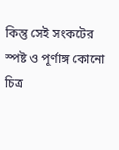কিন্তু সেই সংকটের স্পষ্ট ও পূর্ণাঙ্গ কোনো চিত্র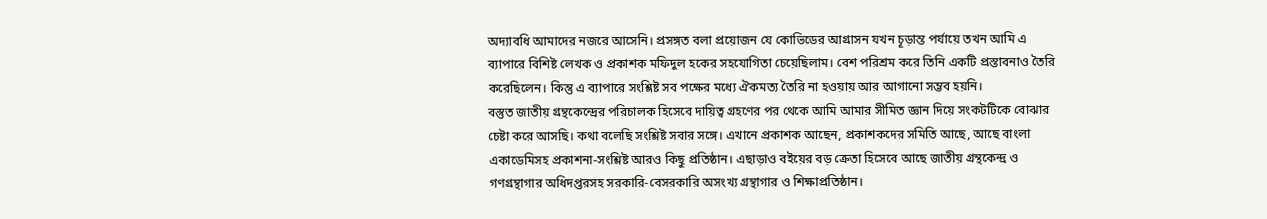অদ্যাবধি আমাদের নজরে আসেনি। প্রসঙ্গত বলা প্রয়োজন যে কোভিডের আগ্রাসন যখন চূড়ান্ত পর্যায়ে তখন আমি এ ব্যাপারে বিশিষ্ট লেখক ও প্রকাশক মফিদুল হকের সহযোগিতা চেয়েছিলাম। বেশ পরিশ্রম করে তিনি একটি প্রস্তাবনাও তৈরি করেছিলেন। কিন্তু এ ব্যাপারে সংশ্লিষ্ট সব পক্ষের মধ্যে ঐকমত্য তৈরি না হওয়ায় আর আগানো সম্ভব হয়নি।
বস্তুত জাতীয় গ্রন্থকেন্দ্রের পরিচালক হিসেবে দায়িত্ব গ্রহণের পর থেকে আমি আমার সীমিত জ্ঞান দিয়ে সংকটটিকে বোঝার চেষ্টা করে আসছি। কথা বলেছি সংশ্লিষ্ট সবার সঙ্গে। এখানে প্রকাশক আছেন, প্রকাশকদের সমিতি আছে, আছে বাংলা একাডেমিসহ প্রকাশনা-সংশ্লিষ্ট আরও কিছু প্রতিষ্ঠান। এছাড়াও বইয়ের বড় ক্রেতা হিসেবে আছে জাতীয় গ্রন্থকেন্দ্র ও গণগ্রন্থাগার অধিদপ্তরসহ সরকারি-বেসরকারি অসংখ্য গ্রন্থাগার ও শিক্ষাপ্রতিষ্ঠান।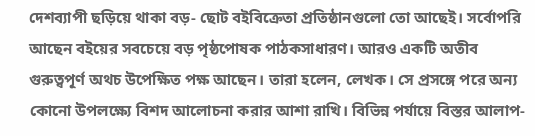দেশব্যাপী ছড়িয়ে থাকা বড়- ছোট বইবিক্রেতা প্রতিষ্ঠানগুলো তো আছেই। সর্বোপরি আছেন বইয়ের সবচেয়ে বড় পৃষ্ঠপোষক পাঠকসাধারণ। আরও একটি অতীব গুরুত্বপূর্ণ অথচ উপেক্ষিত পক্ষ আছেন। তারা হলেন, লেখক। সে প্রসঙ্গে পরে অন্য কোনো উপলক্ষ্যে বিশদ আলোচনা করার আশা রাখি। বিভিন্ন পর্যায়ে বিস্তর আলাপ-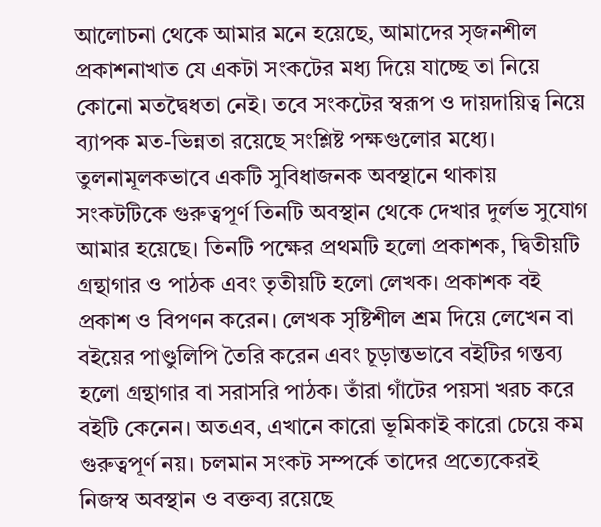আলোচনা থেকে আমার মনে হয়েছে, আমাদের সৃজনশীল প্রকাশনাখাত যে একটা সংকটের মধ্য দিয়ে যাচ্ছে তা নিয়ে কোনো মতদ্বৈধতা নেই। তবে সংকটের স্বরূপ ও দায়দায়িত্ব নিয়ে ব্যাপক মত-ভিন্নতা রয়েছে সংশ্লিষ্ট পক্ষগুলোর মধ্যে।
তুলনামূলকভাবে একটি সুবিধাজনক অবস্থানে থাকায় সংকটটিকে গুরুত্বপূর্ণ তিনটি অবস্থান থেকে দেখার দুর্লভ সুযোগ আমার হয়েছে। তিনটি পক্ষের প্রথমটি হলো প্রকাশক, দ্বিতীয়টি গ্রন্থাগার ও পাঠক এবং তৃতীয়টি হলো লেখক। প্রকাশক বই প্রকাশ ও বিপণন করেন। লেখক সৃষ্টিশীল শ্রম দিয়ে লেখেন বা বইয়ের পাণ্ডুলিপি তৈরি করেন এবং চূড়ান্তভাবে বইটির গন্তব্য হলো গ্রন্থাগার বা সরাসরি পাঠক। তাঁরা গাঁটের পয়সা খরচ করে বইটি কেনেন। অতএব, এখানে কারো ভূমিকাই কারো চেয়ে কম গুরুত্বপূর্ণ নয়। চলমান সংকট সম্পর্কে তাদের প্রত্যেকেরই নিজস্ব অবস্থান ও বক্তব্য রয়েছে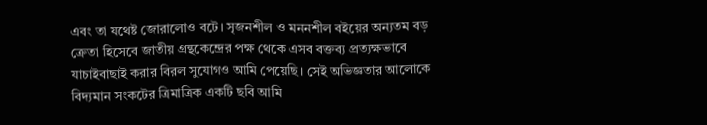এবং তা যথেষ্ট জোরালোও বটে। সৃজনশীল ও মননশীল বইয়ের অন্যতম বড় ক্রেতা হিসেবে জাতীয় গ্রন্থকেন্দ্রের পক্ষ থেকে এসব বক্তব্য প্রত্যক্ষভাবে যাচাইবাছাই করার বিরল সুযোগও আমি পেয়েছি। সেই অভিজ্ঞতার আলোকে বিদ্যমান সংকটের ত্রিমাত্রিক একটি ছবি আমি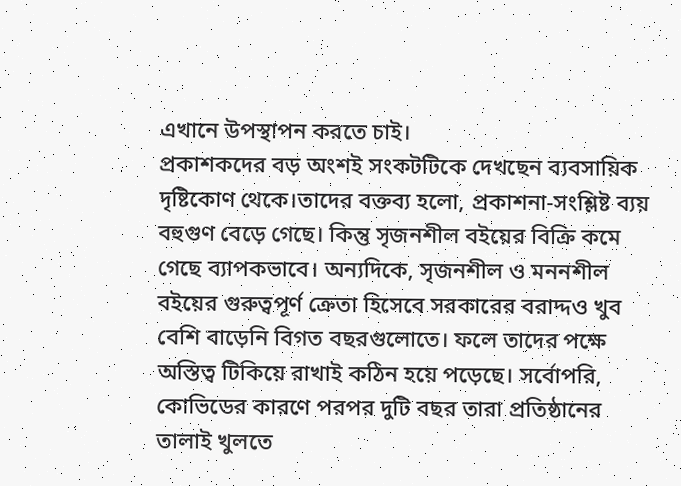এখানে উপস্থাপন করতে চাই।
প্রকাশকদের বড় অংশই সংকটটিকে দেখছেন ব্যবসায়িক দৃষ্টিকোণ থেকে।তাদের বক্তব্য হলো, প্রকাশনা-সংশ্লিষ্ট ব্যয় বহুগুণ বেড়ে গেছে। কিন্তু সৃজনশীল বইয়ের বিক্রি কমে গেছে ব্যাপকভাবে। অন্যদিকে, সৃজনশীল ও মননশীল বইয়ের গুরুত্বপূর্ণ ক্রেতা হিসেবে সরকারের বরাদ্দও খুব বেশি বাড়েনি বিগত বছরগুলোতে। ফলে তাদের পক্ষে অস্তিত্ব টিকিয়ে রাখাই কঠিন হয়ে পড়েছে। সর্বোপরি, কোভিডের কারণে পরপর দুটি বছর তারা প্রতিষ্ঠানের তালাই খুলতে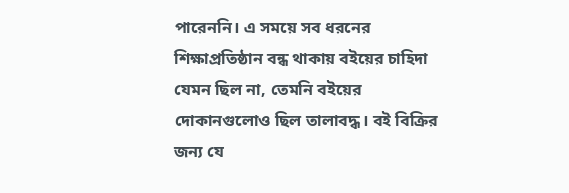পারেননি। এ সময়ে সব ধরনের শিক্ষাপ্রতিষ্ঠান বন্ধ থাকায় বইয়ের চাহিদা যেমন ছিল না, তেমনি বইয়ের দোকানগুলোও ছিল তালাবদ্ধ। বই বিক্রির জন্য যে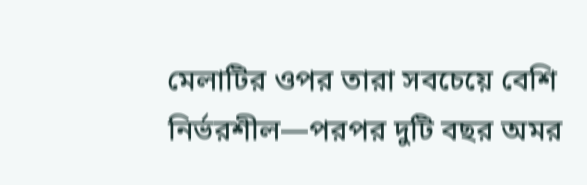মেলাটির ওপর তারা সবচেয়ে বেশি নির্ভরশীল—পরপর দুটি বছর অমর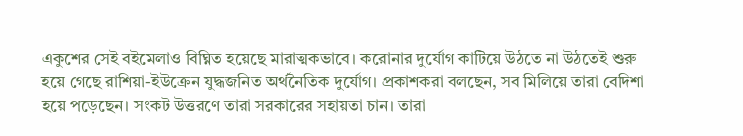একুশের সেই বইমেলাও বিঘ্নিত হয়েছে মারাত্মকভাবে। করোনার দুর্যোগ কাটিয়ে উঠতে না উঠতেই শুরু হয়ে গেছে রাশিয়া-ইউক্রেন যুদ্ধজনিত অর্থনৈতিক দুর্যোগ। প্রকাশকরা বলছেন, সব মিলিয়ে তারা বেদিশা হয়ে পড়েছেন। সংকট উত্তরণে তারা সরকারের সহায়তা চান। তারা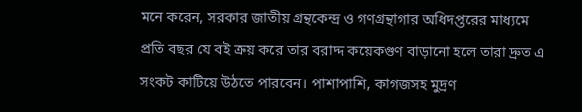মনে করেন, সরকার জাতীয় গ্রন্থকেন্দ্র ও গণগ্রন্থাগার অধিদপ্তরের মাধ্যমে প্রতি বছর যে বই ক্রয় করে তার বরাদ্দ কয়েকগুণ বাড়ানো হলে তারা দ্রুত এ সংকট কাটিয়ে উঠতে পারবেন। পাশাপাশি, কাগজসহ মুদ্রণ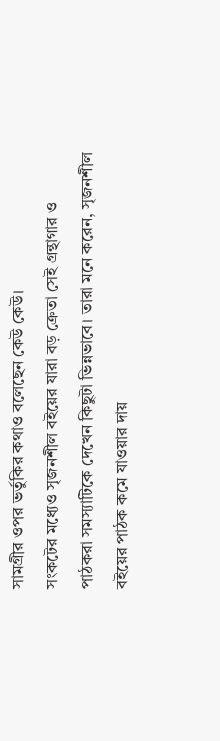সামগ্রীর ওপর ভর্তুকির কথাও বলেছেন কেউ কেউ।
সংকটের মধ্যেও সৃজনশীল বইয়ের যারা বড় ক্রেতা সেই গ্রন্থাগার ও পাঠকরা সমস্যাটিকে দেখেন কিছুটা ভিন্নভাবে। তারা মনে করেন, সৃজনশীল বইয়ের পাঠক কমে যাওয়ার দায়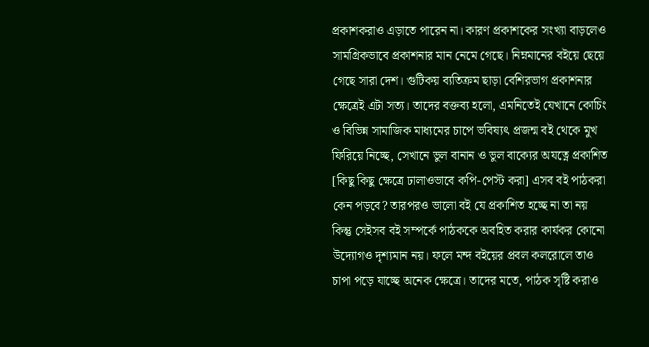প্রকাশকরাও এড়াতে পারেন না। কারণ প্রকাশকের সংখ্যা বাড়লেও সামগ্রিকভাবে প্রকাশনার মান নেমে গেছে। নিম্নমানের বইয়ে ছেয়ে গেছে সারা দেশ। গুটিকয় ব্যতিক্রম ছাড়া বেশিরভাগ প্রকাশনার ক্ষেত্রেই এটা সত্য। তাদের বক্তব্য হলো, এমনিতেই যেখানে কোচিং ও বিভিন্ন সামাজিক মাধ্যমের চাপে ভবিষ্যৎ প্রজন্ম বই থেকে মুখ ফিরিয়ে নিচ্ছে, সেখানে ভুল বানান ও ভুল বাক্যের অযত্নে প্রকাশিত [কিছু কিছু ক্ষেত্রে ঢালাওভাবে কপি-পেস্ট করা] এসব বই পাঠকরা কেন পড়বে? তারপরও ভালো বই যে প্রকাশিত হচ্ছে না তা নয় কিন্তু সেইসব বই সম্পর্কে পাঠককে অবহিত করার কার্যকর কোনো উদ্যোগও দৃশ্যমান নয়। ফলে মন্দ বইয়ের প্রবল কলরোলে তাও চাপা পড়ে যাচ্ছে অনেক ক্ষেত্রে। তাদের মতে, পাঠক সৃষ্টি করাও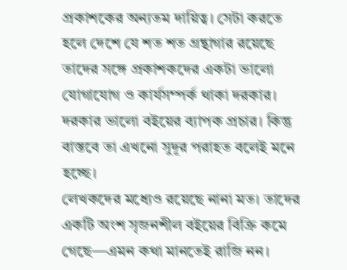প্রকাশকের অন্যতম দায়িত্ব। সেটা করতে হলে দেশে যে শত শত গ্রন্থাগার রয়েছে তাদের সঙ্গে প্রকাশকদের একটা ভালো যোগাযোগ ও কার্যসম্পর্ক থাকা দরকার। দরকার ভালো বইয়ের ব্যাপক প্রচার। কিন্তু বাস্তবে তা এখনো সুদূর পরাহত বলেই মনে হচ্ছে।
লেখকদের মধ্যেও রয়েছে নানা মত। তাদের একটি অংশ সৃজনশীল বইয়ের বিক্রি কমে গেছে—এমন কথা মানতেই রাজি নন।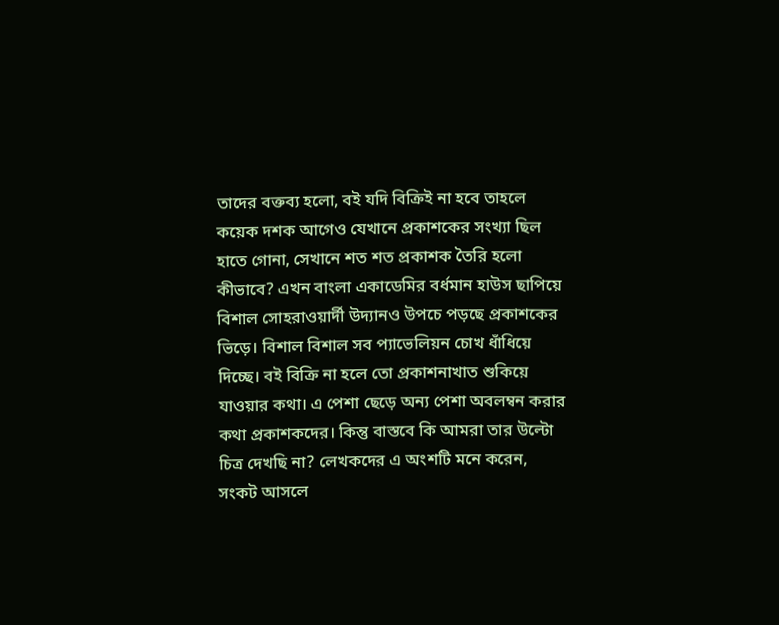তাদের বক্তব্য হলো, বই যদি বিক্রিই না হবে তাহলে কয়েক দশক আগেও যেখানে প্রকাশকের সংখ্যা ছিল হাতে গোনা, সেখানে শত শত প্রকাশক তৈরি হলো কীভাবে? এখন বাংলা একাডেমির বর্ধমান হাউস ছাপিয়ে বিশাল সোহরাওয়ার্দী উদ্যানও উপচে পড়ছে প্রকাশকের ভিড়ে। বিশাল বিশাল সব প্যাভেলিয়ন চোখ ধাঁধিয়ে দিচ্ছে। বই বিক্রি না হলে তো প্রকাশনাখাত শুকিয়ে যাওয়ার কথা। এ পেশা ছেড়ে অন্য পেশা অবলম্বন করার কথা প্রকাশকদের। কিন্তু বাস্তবে কি আমরা তার উল্টো চিত্র দেখছি না? লেখকদের এ অংশটি মনে করেন, সংকট আসলে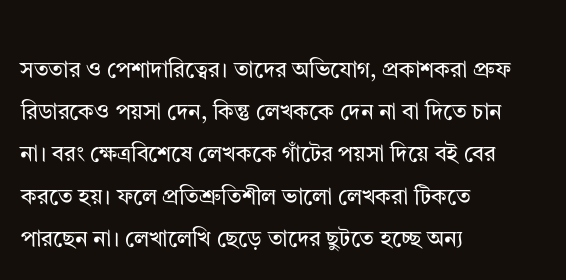সততার ও পেশাদারিত্বের। তাদের অভিযোগ, প্রকাশকরা প্রুফ রিডারকেও পয়সা দেন, কিন্তু লেখককে দেন না বা দিতে চান না। বরং ক্ষেত্রবিশেষে লেখককে গাঁটের পয়সা দিয়ে বই বের করতে হয়। ফলে প্রতিশ্রুতিশীল ভালো লেখকরা টিকতে পারছেন না। লেখালেখি ছেড়ে তাদের ছুটতে হচ্ছে অন্য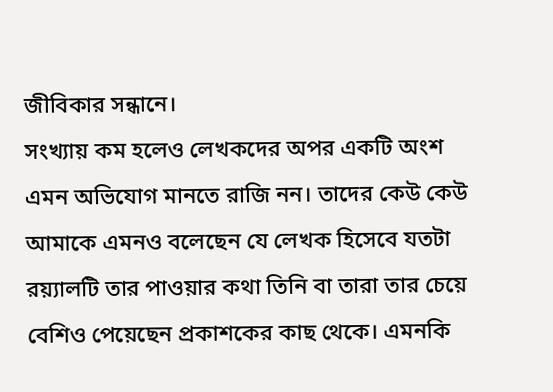জীবিকার সন্ধানে।
সংখ্যায় কম হলেও লেখকদের অপর একটি অংশ এমন অভিযোগ মানতে রাজি নন। তাদের কেউ কেউ আমাকে এমনও বলেছেন যে লেখক হিসেবে যতটা রয়্যালটি তার পাওয়ার কথা তিনি বা তারা তার চেয়ে বেশিও পেয়েছেন প্রকাশকের কাছ থেকে। এমনকি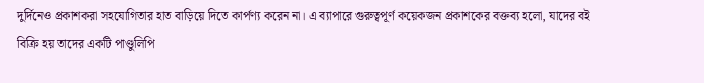দুর্দিনেও প্রকাশকরা সহযোগিতার হাত বাড়িয়ে দিতে কার্পণ্য করেন না। এ ব্যাপারে গুরুত্বপূর্ণ কয়েকজন প্রকাশকের বক্তব্য হলো, যাদের বই বিক্রি হয় তাদের একটি পাণ্ডুলিপি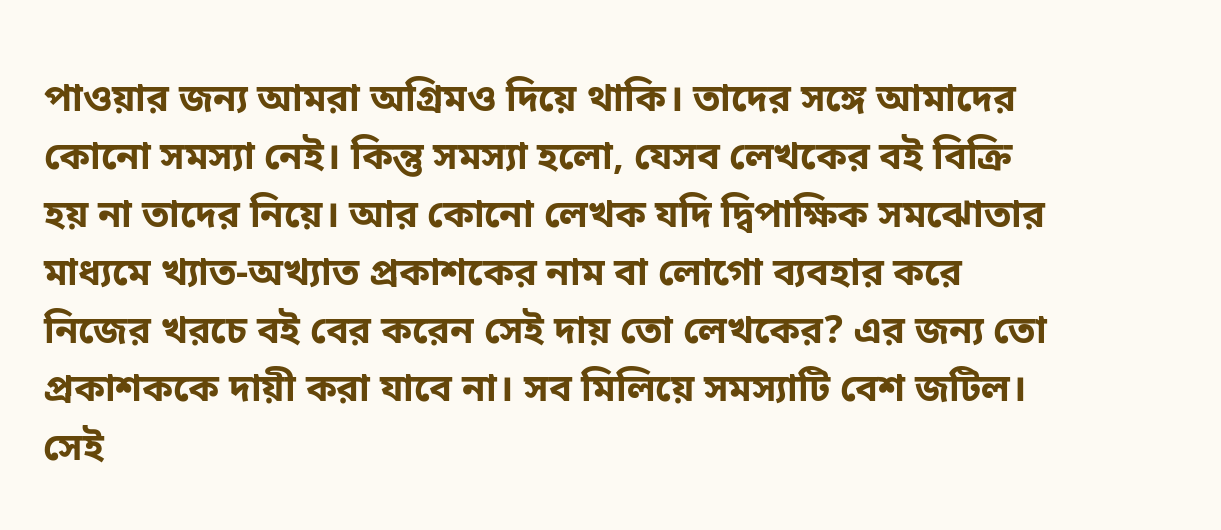পাওয়ার জন্য আমরা অগ্রিমও দিয়ে থাকি। তাদের সঙ্গে আমাদের কোনো সমস্যা নেই। কিন্তু সমস্যা হলো, যেসব লেখকের বই বিক্রি হয় না তাদের নিয়ে। আর কোনো লেখক যদি দ্বিপাক্ষিক সমঝোতার মাধ্যমে খ্যাত-অখ্যাত প্রকাশকের নাম বা লোগো ব্যবহার করে নিজের খরচে বই বের করেন সেই দায় তো লেখকের? এর জন্য তো প্রকাশককে দায়ী করা যাবে না। সব মিলিয়ে সমস্যাটি বেশ জটিল।
সেই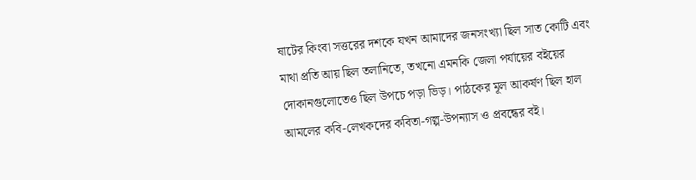ষাটের কিংবা সত্তরের দশকে যখন আমাদের জনসংখ্যা ছিল সাত কোটি এবং মাথা প্রতি আয় ছিল তলানিতে, তখনো এমনকি জেলা পর্যায়ের বইয়ের দোকানগুলোতেও ছিল উপচে পড়া ভিড়। পাঠকের মূল আকর্ষণ ছিল হাল আমলের কবি-লেখকদের কবিতা-গল্প-উপন্যাস ও প্রবন্ধের বই।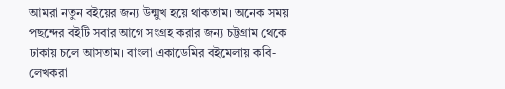আমরা নতুন বইয়ের জন্য উন্মুখ হয়ে থাকতাম। অনেক সময় পছন্দের বইটি সবার আগে সংগ্রহ করার জন্য চট্টগ্রাম থেকে ঢাকায় চলে আসতাম। বাংলা একাডেমির বইমেলায় কবি-লেখকরা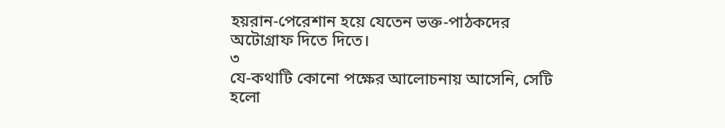হয়রান-পেরেশান হয়ে যেতেন ভক্ত-পাঠকদের অটোগ্রাফ দিতে দিতে।
৩
যে-কথাটি কোনো পক্ষের আলোচনায় আসেনি, সেটি হলো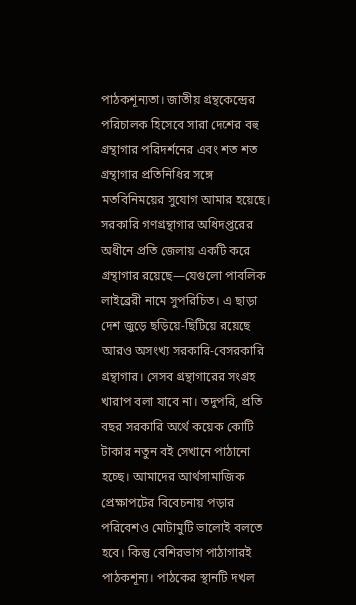পাঠকশূন্যতা। জাতীয় গ্রন্থকেন্দ্রের পরিচালক হিসেবে সারা দেশের বহু গ্রন্থাগার পরিদর্শনের এবং শত শত গ্রন্থাগার প্রতিনিধির সঙ্গে মতবিনিময়ের সুযোগ আমার হয়েছে। সরকারি গণগ্রন্থাগার অধিদপ্তরের অধীনে প্রতি জেলায় একটি করে গ্রন্থাগার রয়েছে—যেগুলো পাবলিক লাইব্রেরী নামে সুপরিচিত। এ ছাড়া দেশ জুড়ে ছড়িয়ে-ছিটিয়ে রয়েছে আরও অসংখ্য সরকারি-বেসরকারি গ্রন্থাগার। সেসব গ্রন্থাগারের সংগ্রহ খারাপ বলা যাবে না। তদুপরি, প্রতি বছর সরকারি অর্থে কয়েক কোটি টাকার নতুন বই সেখানে পাঠানো হচ্ছে। আমাদের আর্থসামাজিক প্রেক্ষাপটের বিবেচনায় পড়ার পরিবেশও মোটামুটি ভালোই বলতে হবে। কিন্তু বেশিরভাগ পাঠাগারই পাঠকশূন্য। পাঠকের স্থানটি দখল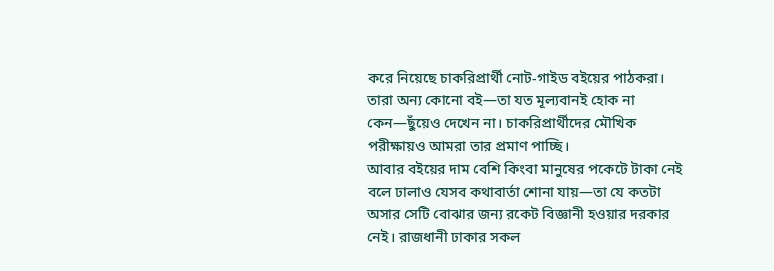করে নিয়েছে চাকরিপ্রার্থী নোট-গাইড বইয়ের পাঠকরা। তারা অন্য কোনো বই—তা যত মূল্যবানই হোক না কেন—ছুঁয়েও দেখেন না। চাকরিপ্রার্থীদের মৌখিক পরীক্ষায়ও আমরা তার প্রমাণ পাচ্ছি।
আবার বইয়ের দাম বেশি কিংবা মানুষের পকেটে টাকা নেই বলে ঢালাও যেসব কথাবার্তা শোনা যায়—তা যে কতটা অসার সেটি বোঝার জন্য রকেট বিজ্ঞানী হওয়ার দরকার নেই। রাজধানী ঢাকার সকল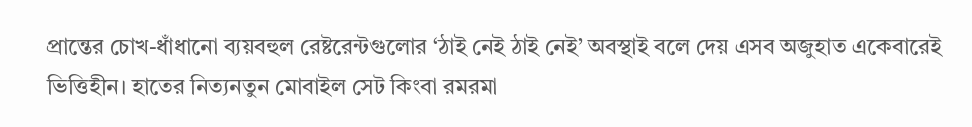প্রান্তের চোখ-ধাঁধানো ব্যয়বহুল রেষ্টরেন্টগুলোর ‘ঠাই নেই ঠাই নেই’ অবস্থাই বলে দেয় এসব অজুহাত একেবারেই ভিত্তিহীন। হাতের নিত্যনতুন মোবাইল সেট কিংবা রমরমা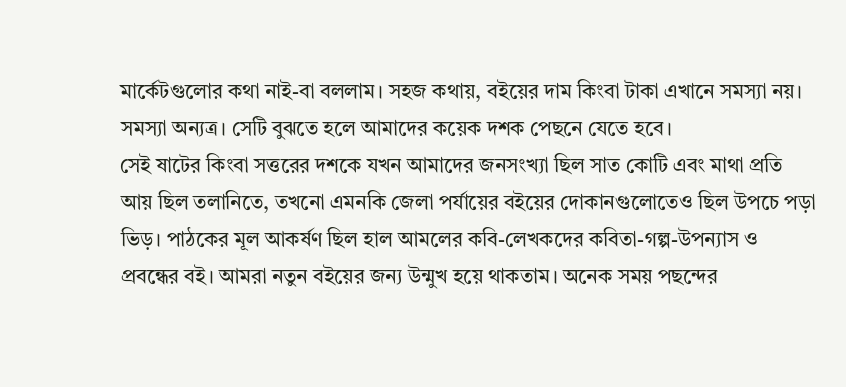মার্কেটগুলোর কথা নাই-বা বললাম। সহজ কথায়, বইয়ের দাম কিংবা টাকা এখানে সমস্যা নয়। সমস্যা অন্যত্র। সেটি বুঝতে হলে আমাদের কয়েক দশক পেছনে যেতে হবে।
সেই ষাটের কিংবা সত্তরের দশকে যখন আমাদের জনসংখ্যা ছিল সাত কোটি এবং মাথা প্রতি আয় ছিল তলানিতে, তখনো এমনকি জেলা পর্যায়ের বইয়ের দোকানগুলোতেও ছিল উপচে পড়া ভিড়। পাঠকের মূল আকর্ষণ ছিল হাল আমলের কবি-লেখকদের কবিতা-গল্প-উপন্যাস ও প্রবন্ধের বই। আমরা নতুন বইয়ের জন্য উন্মুখ হয়ে থাকতাম। অনেক সময় পছন্দের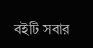বইটি সবার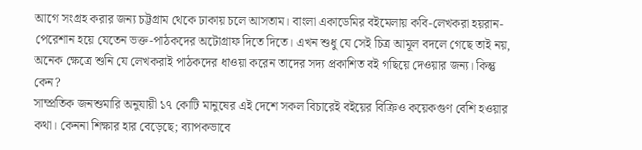আগে সংগ্রহ করার জন্য চট্টগ্রাম থেকে ঢাকায় চলে আসতাম। বাংলা একাডেমির বইমেলায় কবি-লেখকরা হয়রান-পেরেশান হয়ে যেতেন ভক্ত-পাঠকদের অটোগ্রাফ দিতে দিতে। এখন শুধু যে সেই চিত্র আমূল বদলে গেছে তাই নয়, অনেক ক্ষেত্রে শুনি যে লেখকরাই পাঠকদের ধাওয়া করেন তাদের সদ্য প্রকাশিত বই গছিয়ে দেওয়ার জন্য। কিন্তু কেন?
সাম্প্রতিক জনশুমারি অনুযায়ী ১৭ কোটি মানুষের এই দেশে সকল বিচারেই বইয়ের বিক্রিও কয়েকগুণ বেশি হওয়ার কথা। কেননা শিক্ষার হার বেড়েছে; ব্যাপকভাবে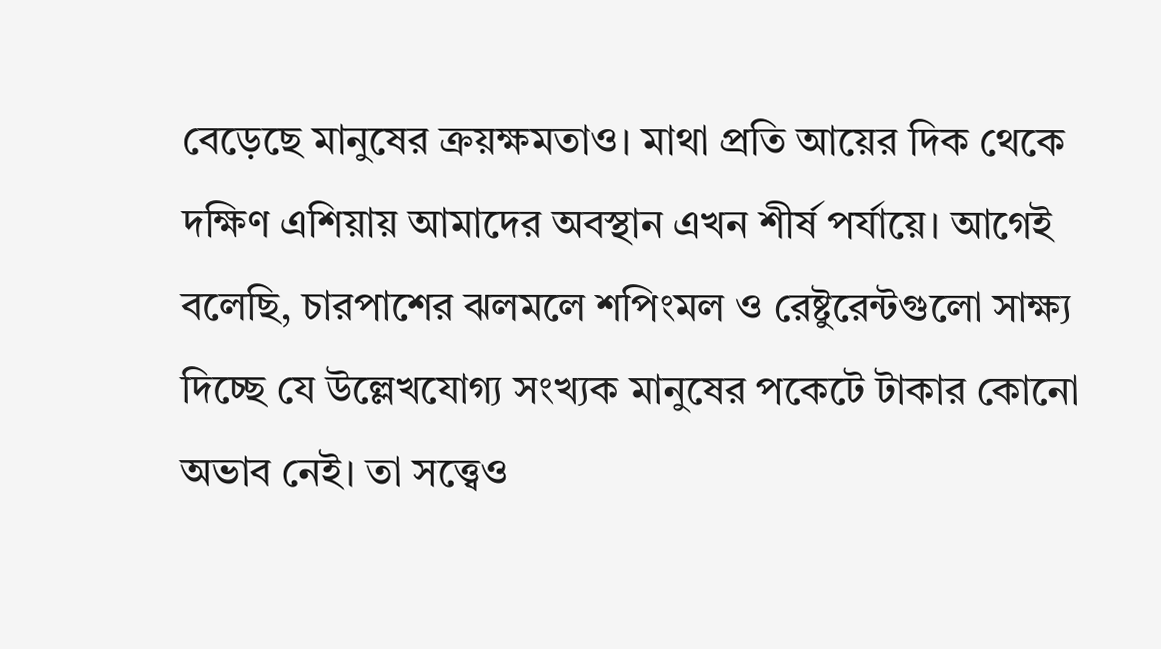বেড়েছে মানুষের ক্রয়ক্ষমতাও। মাথা প্রতি আয়ের দিক থেকে দক্ষিণ এশিয়ায় আমাদের অবস্থান এখন শীর্ষ পর্যায়ে। আগেই বলেছি, চারপাশের ঝলমলে শপিংমল ও রেষ্টুরেন্টগুলো সাক্ষ্য দিচ্ছে যে উল্লেখযোগ্য সংখ্যক মানুষের পকেটে টাকার কোনো অভাব নেই। তা সত্ত্বেও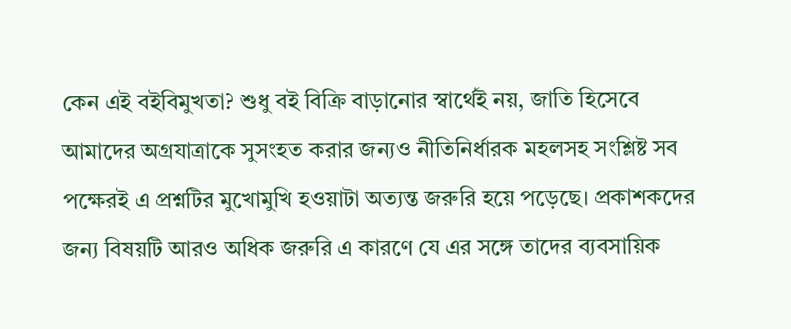কেন এই বইবিমুখতা? শুধু বই বিক্রি বাড়ানোর স্বার্থেই নয়, জাতি হিসেবে আমাদের অগ্রযাত্রাকে সুসংহত করার জন্যও নীতিনির্ধারক মহলসহ সংশ্লিষ্ট সব পক্ষেরই এ প্রশ্নটির মুখোমুখি হওয়াটা অত্যন্ত জরুরি হয়ে পড়েছে। প্রকাশকদের জন্য বিষয়টি আরও অধিক জরুরি এ কারণে যে এর সঙ্গে তাদের ব্যবসায়িক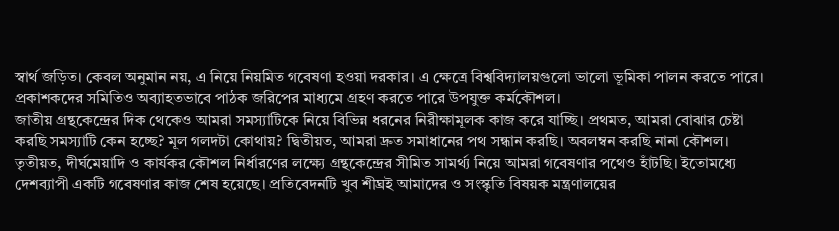স্বার্থ জড়িত। কেবল অনুমান নয়, এ নিয়ে নিয়মিত গবেষণা হওয়া দরকার। এ ক্ষেত্রে বিশ্ববিদ্যালয়গুলো ভালো ভূমিকা পালন করতে পারে। প্রকাশকদের সমিতিও অব্যাহতভাবে পাঠক জরিপের মাধ্যমে গ্রহণ করতে পারে উপযুক্ত কর্মকৌশল।
জাতীয় গ্রন্থকেন্দ্রের দিক থেকেও আমরা সমস্যাটিকে নিয়ে বিভিন্ন ধরনের নিরীক্ষামূলক কাজ করে যাচ্ছি। প্রথমত, আমরা বোঝার চেষ্টা করছি সমস্যাটি কেন হচ্ছে? মূল গলদটা কোথায়? দ্বিতীয়ত, আমরা দ্রুত সমাধানের পথ সন্ধান করছি। অবলম্বন করছি নানা কৌশল। তৃতীয়ত, দীর্ঘমেয়াদি ও কার্যকর কৌশল নির্ধারণের লক্ষ্যে গ্রন্থকেন্দ্রের সীমিত সামর্থ্য নিয়ে আমরা গবেষণার পথেও হাঁটছি। ইতোমধ্যে দেশব্যাপী একটি গবেষণার কাজ শেষ হয়েছে। প্রতিবেদনটি খুব শীঘ্রই আমাদের ও সংস্কৃতি বিষয়ক মন্ত্রণালয়ের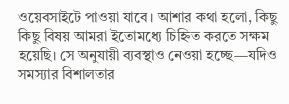ওয়েবসাইটে পাওয়া যাবে। আশার কথা হলো, কিছু কিছু বিষয় আমরা ইতোমধ্যে চিহ্নিত করতে সক্ষম হয়েছি। সে অনুযায়ী ব্যবস্থাও নেওয়া হচ্ছে—যদিও সমস্যার বিশালতার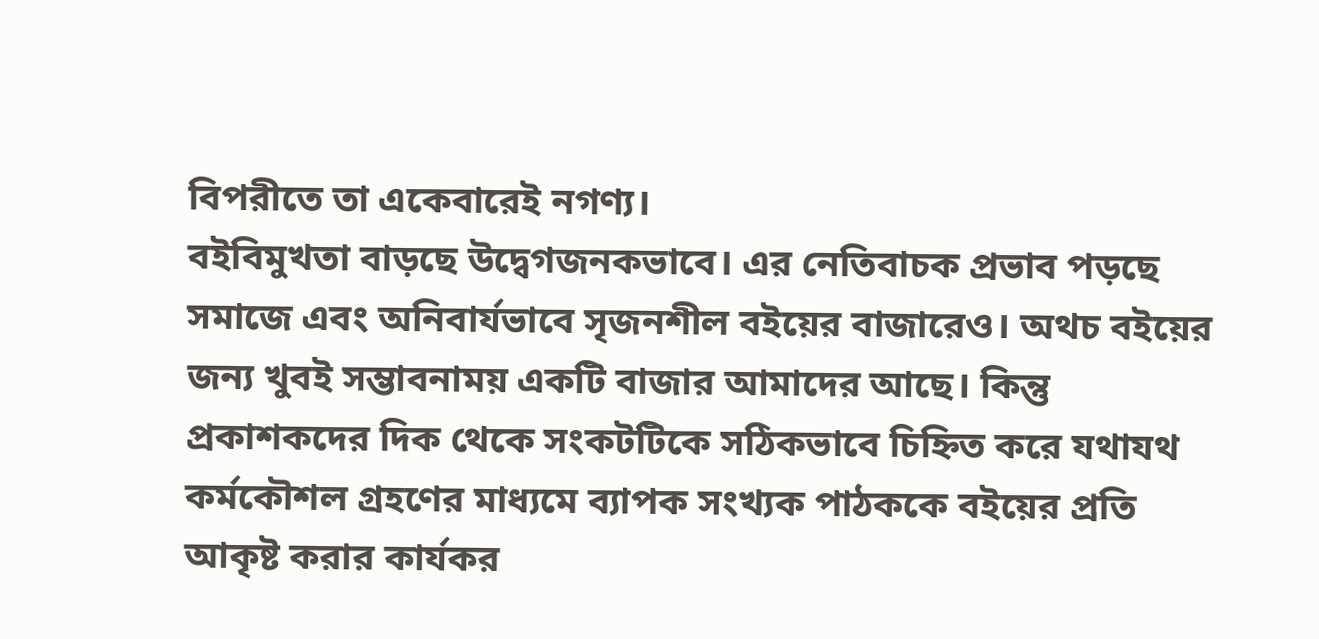বিপরীতে তা একেবারেই নগণ্য।
বইবিমুখতা বাড়ছে উদ্বেগজনকভাবে। এর নেতিবাচক প্রভাব পড়ছে সমাজে এবং অনিবার্যভাবে সৃজনশীল বইয়ের বাজারেও। অথচ বইয়ের জন্য খুবই সম্ভাবনাময় একটি বাজার আমাদের আছে। কিন্তু প্রকাশকদের দিক থেকে সংকটটিকে সঠিকভাবে চিহ্নিত করে যথাযথ কর্মকৌশল গ্রহণের মাধ্যমে ব্যাপক সংখ্যক পাঠককে বইয়ের প্রতি আকৃষ্ট করার কার্যকর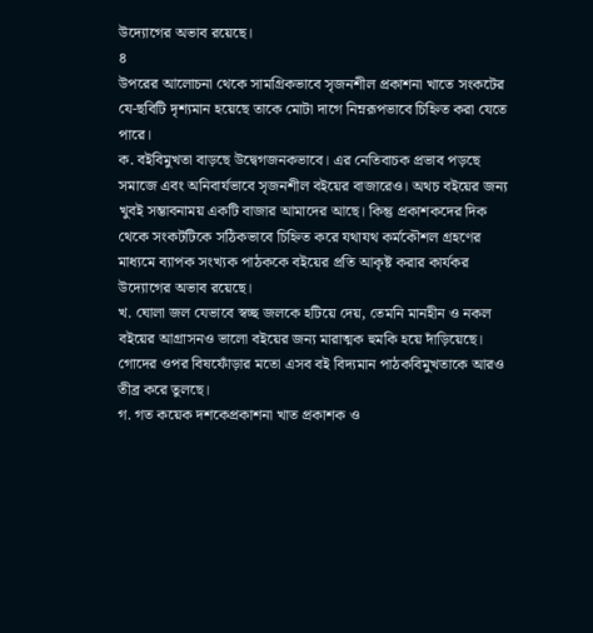উদ্যোগের অভাব রয়েছে।
৪
উপরের আলোচনা থেকে সামগ্রিকভাবে সৃজনশীল প্রকাশনা খাতে সংকটের যে-ছবিটি দৃশ্যমান হয়েছে তাকে মোটা দাগে নিম্নরূপভাবে চিহ্নিত করা যেতে পারে।
ক. বইবিমুখতা বাড়ছে উদ্বেগজনকভাবে। এর নেতিবাচক প্রভাব পড়ছে সমাজে এবং অনিবার্যভাবে সৃজনশীল বইয়ের বাজারেও। অথচ বইয়ের জন্য খুবই সম্ভাবনাময় একটি বাজার আমাদের আছে। কিন্তু প্রকাশকদের দিক থেকে সংকটটিকে সঠিকভাবে চিহ্নিত করে যথাযথ কর্মকৌশল গ্রহণের মাধ্যমে ব্যাপক সংখ্যক পাঠককে বইয়ের প্রতি আকৃষ্ট করার কার্যকর উদ্যোগের অভাব রয়েছে।
খ. ঘোলা জল যেভাবে স্বচ্ছ জলকে হটিয়ে দেয়, তেমনি মানহীন ও নকল বইয়ের আগ্রাসনও ভালো বইয়ের জন্য মারাত্মক হুমকি হয়ে দাঁড়িয়েছে। গোদের ওপর বিষফোঁড়ার মতো এসব বই বিদ্যমান পাঠকবিমুখতাকে আরও তীব্র করে তুলছে।
গ. গত কয়েক দশকেপ্রকাশনা খাত প্রকাশক ও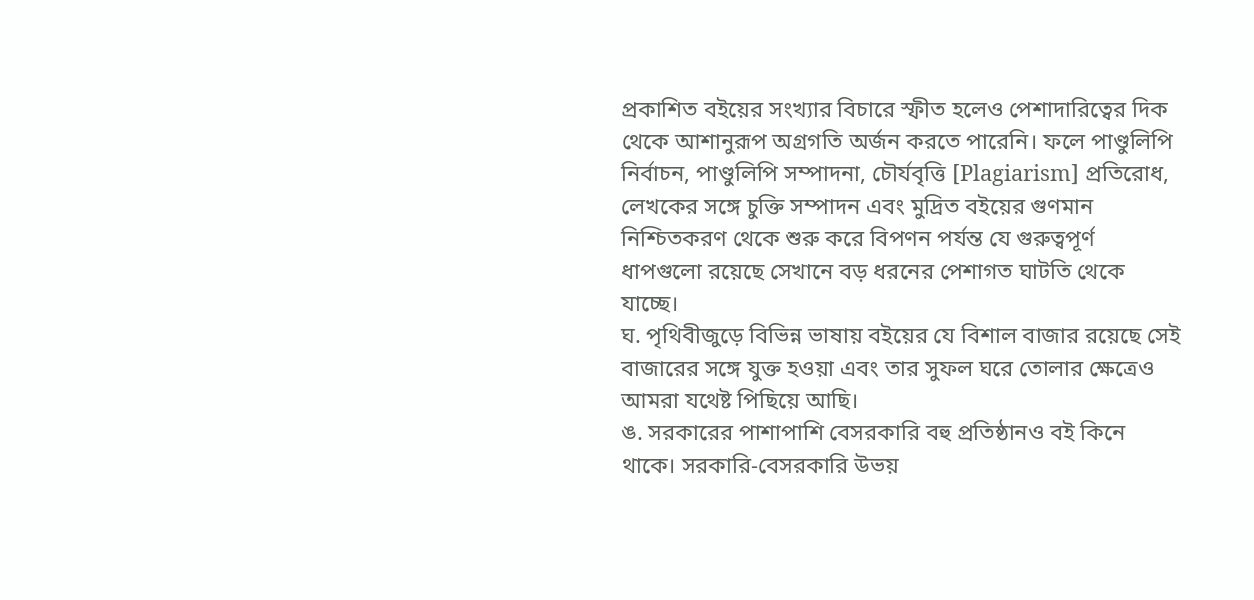প্রকাশিত বইয়ের সংখ্যার বিচারে স্ফীত হলেও পেশাদারিত্বের দিক থেকে আশানুরূপ অগ্রগতি অর্জন করতে পারেনি। ফলে পাণ্ডুলিপি নির্বাচন, পাণ্ডুলিপি সম্পাদনা, চৌর্যবৃত্তি [Plagiarism] প্রতিরোধ, লেখকের সঙ্গে চুক্তি সম্পাদন এবং মুদ্রিত বইয়ের গুণমান নিশ্চিতকরণ থেকে শুরু করে বিপণন পর্যন্ত যে গুরুত্বপূর্ণ ধাপগুলো রয়েছে সেখানে বড় ধরনের পেশাগত ঘাটতি থেকে যাচ্ছে।
ঘ. পৃথিবীজুড়ে বিভিন্ন ভাষায় বইয়ের যে বিশাল বাজার রয়েছে সেই বাজারের সঙ্গে যুক্ত হওয়া এবং তার সুফল ঘরে তোলার ক্ষেত্রেও আমরা যথেষ্ট পিছিয়ে আছি।
ঙ. সরকারের পাশাপাশি বেসরকারি বহু প্রতিষ্ঠানও বই কিনে থাকে। সরকারি-বেসরকারি উভয়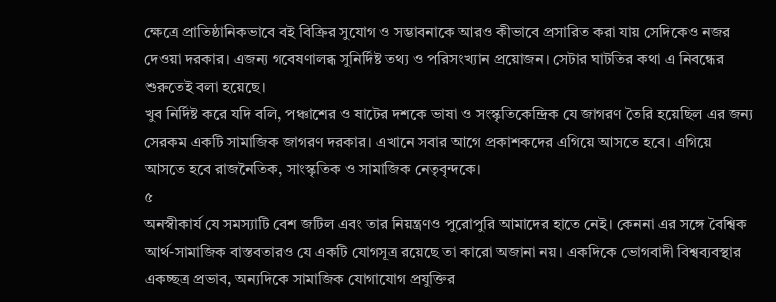ক্ষেত্রে প্রাতিষ্ঠানিকভাবে বই বিক্রির সুযোগ ও সম্ভাবনাকে আরও কীভাবে প্রসারিত করা যায় সেদিকেও নজর দেওয়া দরকার। এজন্য গবেষণালব্ধ সুনির্দিষ্ট তথ্য ও পরিসংখ্যান প্রয়োজন। সেটার ঘাটতির কথা এ নিবন্ধের শুরুতেই বলা হয়েছে।
খুব নির্দিষ্ট করে যদি বলি, পঞ্চাশের ও ষাটের দশকে ভাষা ও সংস্কৃতিকেন্দ্রিক যে জাগরণ তৈরি হয়েছিল এর জন্য সেরকম একটি সামাজিক জাগরণ দরকার। এখানে সবার আগে প্রকাশকদের এগিয়ে আসতে হবে। এগিয়ে আসতে হবে রাজনৈতিক, সাংস্কৃতিক ও সামাজিক নেতৃবৃন্দকে।
৫
অনস্বীকার্য যে সমস্যাটি বেশ জটিল এবং তার নিয়ন্ত্রণও পুরোপুরি আমাদের হাতে নেই। কেননা এর সঙ্গে বৈশ্বিক আর্থ-সামাজিক বাস্তবতারও যে একটি যোগসূত্র রয়েছে তা কারো অজানা নয়। একদিকে ভোগবাদী বিশ্বব্যবস্থার একচ্ছত্র প্রভাব, অন্যদিকে সামাজিক যোগাযোগ প্রযুক্তির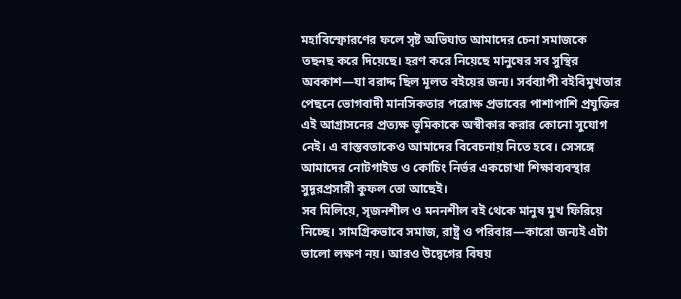মহাবিস্ফোরণের ফলে সৃষ্ট অভিঘাত আমাদের চেনা সমাজকে তছনছ করে দিয়েছে। হরণ করে নিয়েছে মানুষের সব সুস্থির অবকাশ—যা বরাদ্দ ছিল মূলত বইয়ের জন্য। সর্বব্যাপী বইবিমুখতার পেছনে ভোগবাদী মানসিকতার পরোক্ষ প্রভাবের পাশাপাশি প্রযুক্তির এই আগ্রাসনের প্রত্যক্ষ ভূমিকাকে অস্বীকার করার কোনো সুযোগ নেই। এ বাস্তবতাকেও আমাদের বিবেচনায় নিতে হবে। সেসঙ্গে আমাদের নোটগাইড ও কোচিং নির্ভর একচোখা শিক্ষাব্যবস্থার সুদূরপ্রসারী কুফল তো আছেই।
সব মিলিয়ে, সৃজনশীল ও মননশীল বই থেকে মানুষ মুখ ফিরিয়ে নিচ্ছে। সামগ্রিকভাবে সমাজ, রাষ্ট্র ও পরিবার—কারো জন্যই এটা ভালো লক্ষণ নয়। আরও উদ্বেগের বিষয়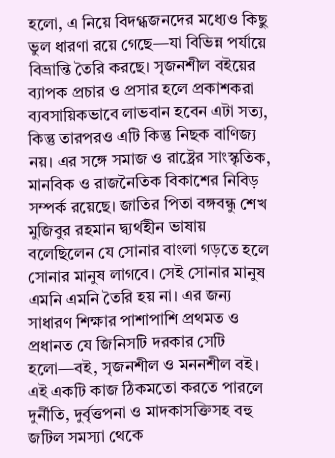হলো, এ নিয়ে বিদগ্ধজনদের মধ্যেও কিছু ভুল ধারণা রয়ে গেছে—যা বিভিন্ন পর্যায়ে বিভ্রান্তি তৈরি করছে। সৃজনশীল বইয়ের ব্যাপক প্রচার ও প্রসার হলে প্রকাশকরা ব্যবসায়িকভাবে লাভবান হবেন এটা সত্য, কিন্তু তারপরও এটি কিন্তু নিছক বাণিজ্য নয়। এর সঙ্গে সমাজ ও রাষ্ট্রের সাংস্কৃতিক, মানবিক ও রাজনৈতিক বিকাশের নিবিড় সম্পর্ক রয়েছে। জাতির পিতা বঙ্গবন্ধু শেখ মুজিবুর রহমান দ্ব্যর্থহীন ভাষায় বলেছিলেন যে সোনার বাংলা গড়তে হলে সোনার মানুষ লাগবে। সেই সোনার মানুষ এমনি এমনি তৈরি হয় না। এর জন্য সাধারণ শিক্ষার পাশাপাশি প্রথমত ও প্রধানত যে জিনিসটি দরকার সেটি হলো—বই, সৃজনশীল ও মননশীল বই। এই একটি কাজ ঠিকমতো করতে পারলে দুর্নীতি, দুর্বৃত্তপনা ও মাদকাসক্তিসহ বহু জটিল সমস্যা থেকে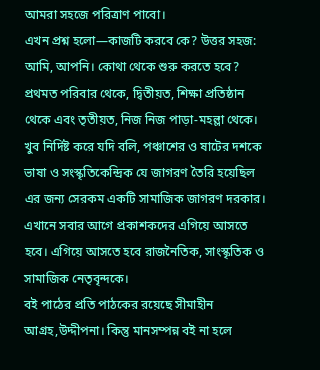আমরা সহজে পরিত্রাণ পাবো।
এখন প্রশ্ন হলো—কাজটি করবে কে? উত্তর সহজ: আমি, আপনি। কোথা থেকে শুরু করতে হবে? প্রথমত পরিবার থেকে, দ্বিতীয়ত, শিক্ষা প্রতিষ্ঠান থেকে এবং তৃতীয়ত, নিজ নিজ পাড়া-মহল্লা থেকে। খুব নির্দিষ্ট করে যদি বলি, পঞ্চাশের ও ষাটের দশকে ভাষা ও সংস্কৃতিকেন্দ্রিক যে জাগরণ তৈরি হয়েছিল এর জন্য সেরকম একটি সামাজিক জাগরণ দরকার। এখানে সবার আগে প্রকাশকদের এগিয়ে আসতে হবে। এগিয়ে আসতে হবে রাজনৈতিক, সাংস্কৃতিক ও সামাজিক নেতৃবৃন্দকে।
বই পাঠের প্রতি পাঠকের রয়েছে সীমাহীন আগ্রহ,উদ্দীপনা। কিন্তু মানসম্পন্ন বই না হলে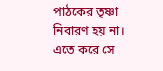পাঠকের তৃষ্ণা নিবারণ হয় না। এতে করে সে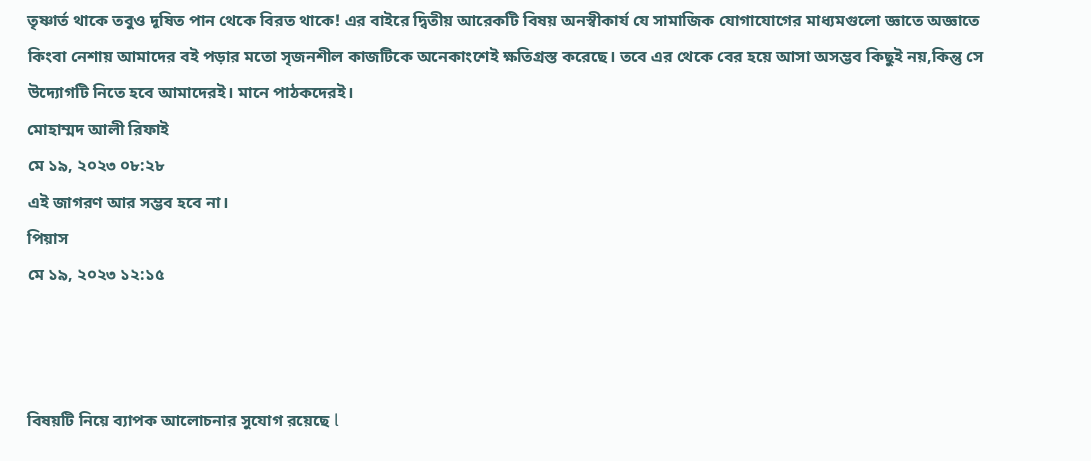তৃষ্ণার্ত থাকে তবুও দূষিত পান থেকে বিরত থাকে! এর বাইরে দ্বিতীয় আরেকটি বিষয় অনস্বীকার্য যে সামাজিক যোগাযোগের মাধ্যমগুলো জ্ঞাতে অজ্ঞাতে কিংবা নেশায় আমাদের বই পড়ার মতো সৃজনশীল কাজটিকে অনেকাংশেই ক্ষতিগ্রস্ত করেছে। তবে এর থেকে বের হয়ে আসা অসম্ভব কিছুই নয়,কিন্তু সে উদ্যোগটি নিতে হবে আমাদেরই। মানে পাঠকদেরই।
মোহাম্মদ আলী রিফাই
মে ১৯, ২০২৩ ০৮:২৮
এই জাগরণ আর সম্ভব হবে না।
পিয়াস
মে ১৯, ২০২৩ ১২:১৫



বিষয়টি নিয়ে ব্যাপক আলোচনার সুযোগ রয়েছে l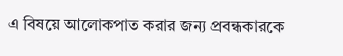এ বিষয়ে আলোকপাত করার জন্য প্রবন্ধকারকে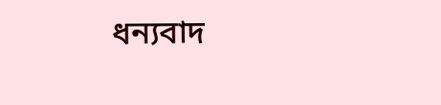ধন্যবাদ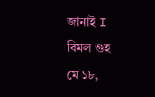জানাই I
বিমল গুহ
মে ১৮,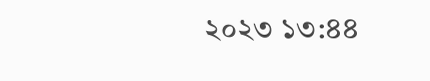২০২৩ ১৩:৪৪